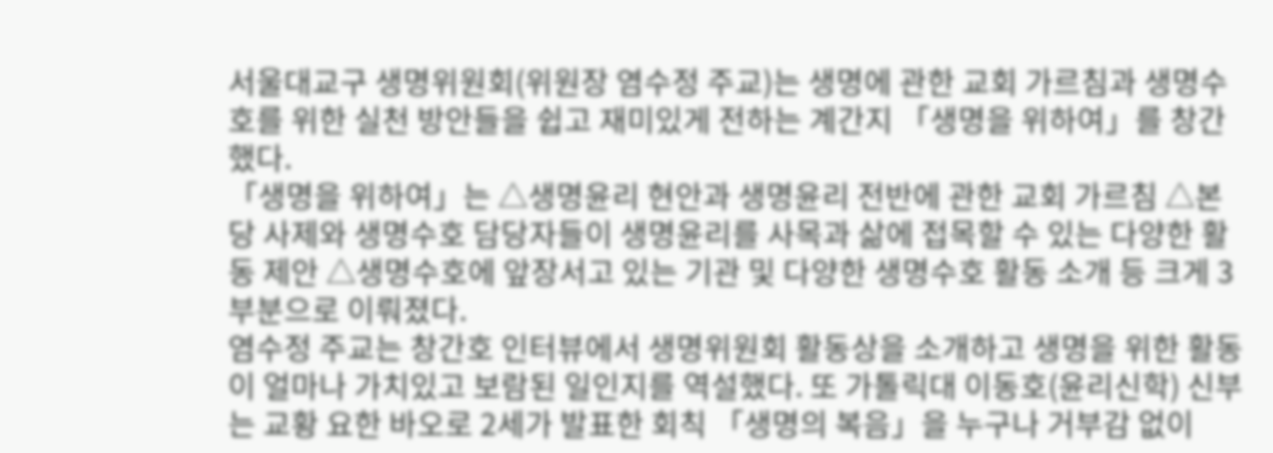서울대교구 생명위원회(위원장 염수정 주교)는 생명에 관한 교회 가르침과 생명수호를 위한 실천 방안들을 쉽고 재미있게 전하는 계간지 「생명을 위하여」를 창간했다.
「생명을 위하여」는 △생명윤리 현안과 생명윤리 전반에 관한 교회 가르침 △본당 사제와 생명수호 담당자들이 생명윤리를 사목과 삶에 접목할 수 있는 다양한 활동 제안 △생명수호에 앞장서고 있는 기관 및 다양한 생명수호 활동 소개 등 크게 3부분으로 이뤄졌다.
염수정 주교는 창간호 인터뷰에서 생명위원회 활동상을 소개하고 생명을 위한 활동이 얼마나 가치있고 보람된 일인지를 역설했다. 또 가톨릭대 이동호(윤리신학) 신부는 교황 요한 바오로 2세가 발표한 회칙 「생명의 복음」을 누구나 거부감 없이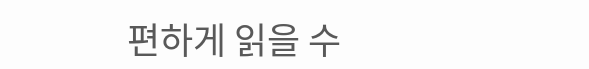편하게 읽을 수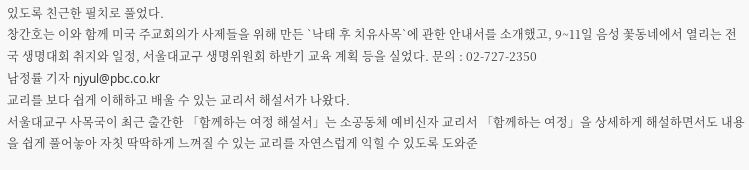있도록 친근한 필치로 풀었다.
창간호는 이와 함께 미국 주교회의가 사제들을 위해 만든 `낙태 후 치유사목`에 관한 안내서를 소개했고, 9~11일 음성 꽃동네에서 열리는 전국 생명대회 취지와 일정, 서울대교구 생명위원회 하반기 교육 계획 등을 실었다. 문의 : 02-727-2350
남정률 기자 njyul@pbc.co.kr
교리를 보다 쉽게 이해하고 배울 수 있는 교리서 해설서가 나왔다.
서울대교구 사목국이 최근 출간한 「함께하는 여정 해설서」는 소공동체 예비신자 교리서 「함께하는 여정」을 상세하게 해설하면서도 내용을 쉽게 풀어놓아 자칫 딱딱하게 느껴질 수 있는 교리를 자연스럽게 익힐 수 있도록 도와준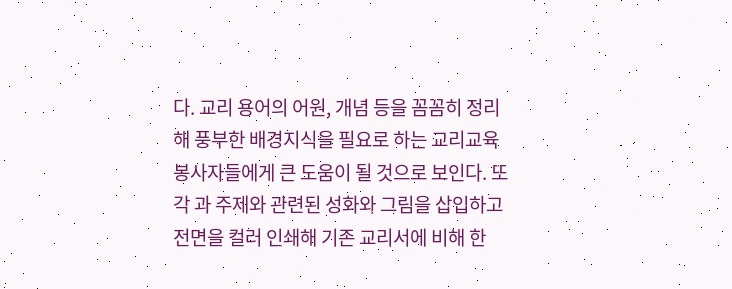다. 교리 용어의 어원, 개념 등을 꼼꼼히 정리해 풍부한 배경지식을 필요로 하는 교리교육 봉사자들에게 큰 도움이 될 것으로 보인다. 또 각 과 주제와 관련된 성화와 그림을 삽입하고 전면을 컬러 인쇄해 기존 교리서에 비해 한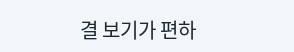결 보기가 편하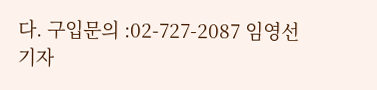다. 구입문의 :02-727-2087 임영선 기자